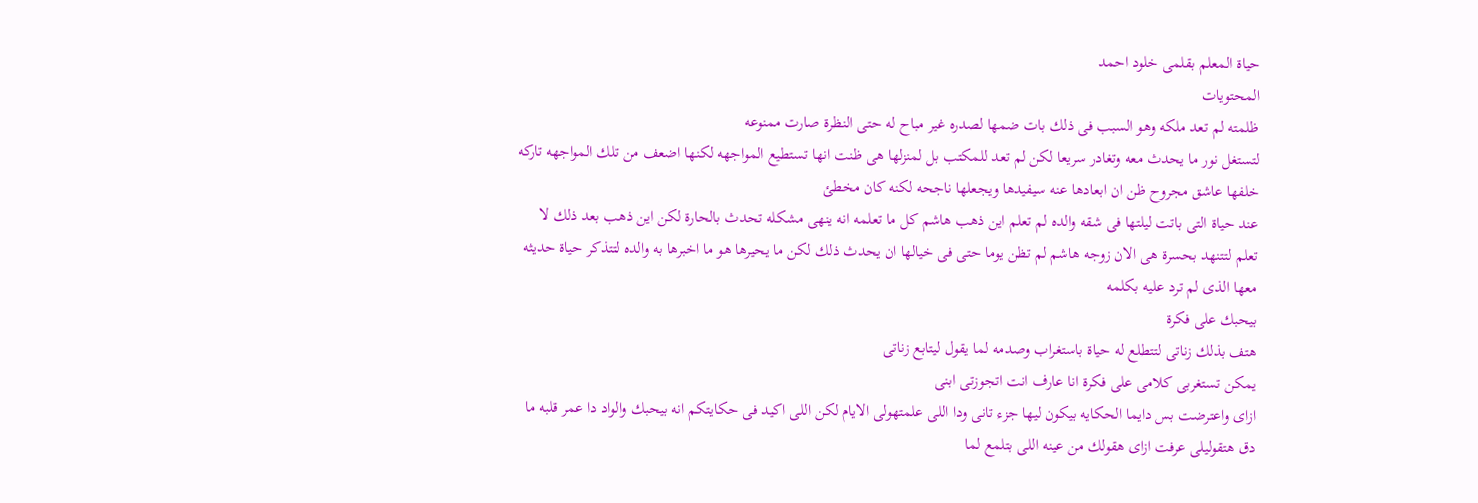حياة المعلم بقلمى خلود احمد
المحتويات
ظلمته لم تعد ملكه وهو السبب فى ذلك بات ضمھا لصدره غير مباح له حتى النظرة صارت ممنوعه
لتستغل نور ما يحدث معه وتغادر سريعا لكن لم تعد للمكتب بل لمنزلها هى ظنت انها تستطيع المواجهه لكنها اضعف من تلك المواجهه تاركه خلفها عاشق مجروح ظن ان ابعادها عنه سيفيدها ويجعلها ناجحه لكنه كان مخطئ
عند حياة التى باتت ليلتها فى شقه والده لم تعلم اين ذهب هاشم كل ما تعلمه انه ينهى مشكله تحدث بالحارة لكن اين ذهب بعد ذلك لا تعلم لتتنهد بحسرة هى الان زوجه هاشم لم تظن يوما حتى فى خيالها ان يحدث ذلك لكن ما يحيرها هو ما اخبرها به والده لتتذكر حياة حديثه معها الذى لم ترد عليه بكلمه
بيحبك على فكرة
هتف بذلك زناتى لتتطلع له حياة باستغراب وصدمه لما يقول ليتابع زناتى
يمكن تستغربى كلامى على فكرة انا عارف انت اتجوزتى ابنى
ازاى واعترضت بس دايما الحكايه بيكون ليها جزء تانى ودا اللى علمتهولى الايام لكن اللى اكيد فى حكايتكم انه بيحبك والواد دا عمر قلبه ما دق هتقوليلى عرفت ازاى هقولك من عينه اللى بتلمع لما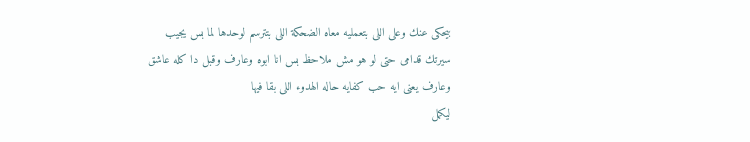بيحكى عنك وعلى اللى بتعمليه معاه الضحكة اللى بتترسم لوحدها لما بس يجيب سيرتك قدامى حتى لو هو مش ملاحظ بس انا ابوه وعارف وقبل دا كله عاشق وعارف يعنى ايه حب كفايه حاله الهدوء اللى بقا فيها
ليكمل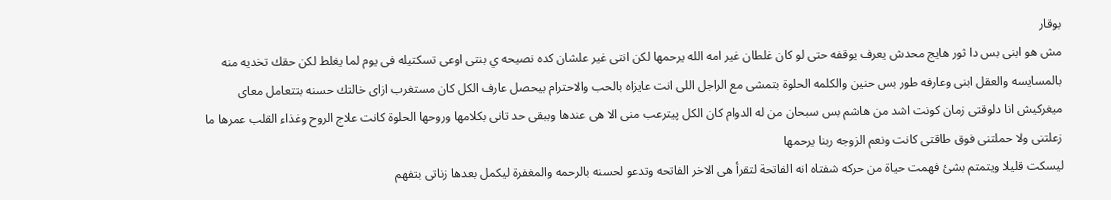بوقار
مش هو ابنى بس دا ثور هايج محدش يعرف يوقفه حتى لو كان غلطان غير امه الله يرحمها لكن انتى غير علشان كده نصيحه ي بنتى اوعى تسكتيله فى يوم لما يغلط لكن حقك تخديه منه بالمسايسه والعقل ابنى وعارفه طور بس حنين والكلمه الحلوة بتمشى مع الراجل اللى انت عايزاه بالحب والاحترام بيحصل عارف الكل كان مستغرب ازاى خالتك حسنه بتتعامل معاى ميغركيش انا دلوقتى زمان كونت اشد من هاشم بس سبحان من له الدوام كان الكل پيترعب منى الا هى عندها وببقى حد تانى بكلامها وروحها الحلوة كانت علاج الروح وغذاء القلب عمرها ما زعلتنى ولا حملتنى فوق طاقتى كانت ونعم الزوجه ربنا يرحمها
ليسكت قليلا ويتمتم بشئ فهمت حياة من حركه شفتاه انه الفاتحة لتقرأ هى الاخر الفاتحه وتدعو لحسنه بالرحمه والمغفرة ليكمل بعدها زناتى بتفهم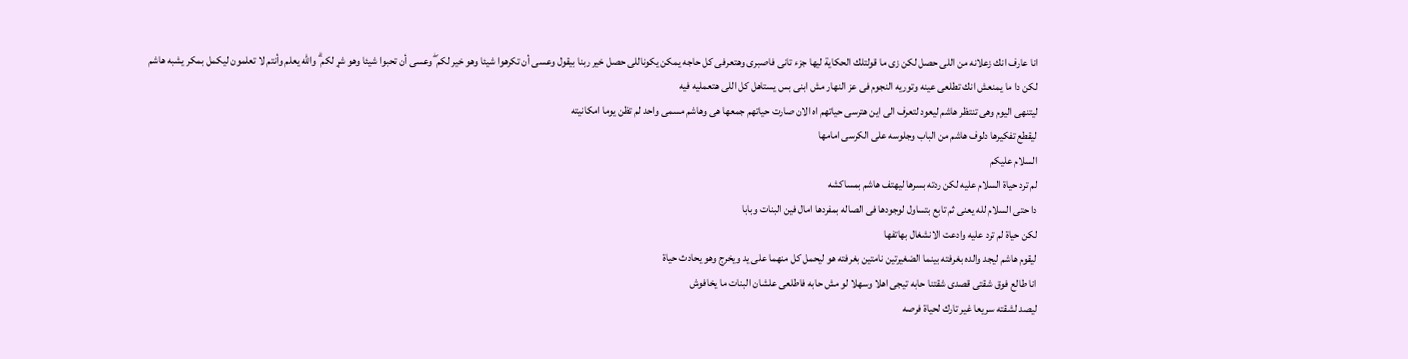انا عارف انك زعلانه من اللى حصل لكن زى ما قولتلك الحكاية ليها جزء تانى فاصبرى وهتعرفى كل حاجه يمكن يكوناللى حصل خير ربنا بيقول وعسى أن تكرهوا شيئا وهو خير لكم ۖ وعسى أن تحبوا شيئا وهو شړ لكم ۗ والله يعلم وأنتم لا تعلمون ليكمل بمكر يشبه هاشم
لكن دا ما يمنعش انك تطلعى عينه وتوريه النجوم فى عز النهار مش ابنى بس يستاهل كل اللى هتعمليه فيه
ليتنهى اليوم وهى تنتظر هاشم ليعود لتعرف الى اين هترسى حياتهم اه الان صارت حياتهم جمعها هى وهاشم مسمى واحد لم تظن يوما امكانيته
ليقطع تفكيرها دلوف هاشم من الباب وجلوسه على الكرسى امامها
السلام عليكم
لم ترد حياة السلام عليه لكن ردته بسرها ليهتف هاشم بمساكشه
دا حتى السلام لله يعنى ثم تابع بتساول لوجودها فى الصاله بمفردها امال فين البنات وبابا
لكن حياة لم ترد عليه وادعت الانشغال بهاتفها
ليقوم هاشم ليجد والده بغرفته بينما الضغيرتين نامتين بغرفته هو ليحمل كل منهما على يد ويخرج وهو يحادث حياة
انا طالع فوق شقتى قصدى شقتنا حابه تيجى اهلا وسهلا لو مش حابه فاطلعى علشان البنات ما يخافوش
ليصد لشقته سريعا غير تارك لحياة فرصه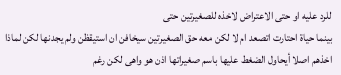للرد عليه او حتى الاعتراض لاخذه للصغيرتين حتى
بينما حياة احتارت اتصعد ام لا لكن معه حق الصغيرتين سيخافن ان استيقظن ولم يجدنها لكن لماذا اخذهم اصلا أيحاول الضغط عليها باسم صغيراتها اذن هو واهى لكن رغم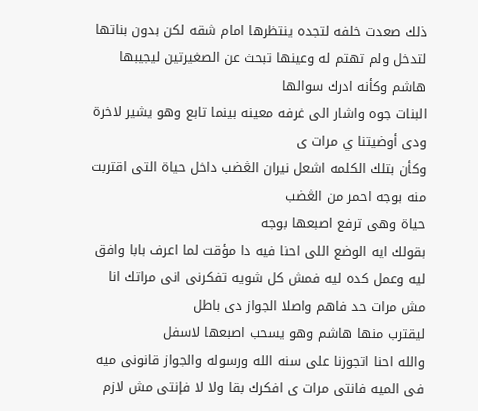ذلك صعدت خلفه لتجده ينتظرها امام شقه لكن بدون بناتها لتدخل ولم تهتم له وعينها تبحث عن الصغيرتين ليجيبها هاشم وكأنه ادرك سوالها
البنات جوه واشار الى غرفه معينه بينما تابع وهو يشير لاخرة ودى أوضيتنا ي مرات ى
وكأن بتلك الكلمه اشعل نيران الڠضب داخل حياة التى اقتربت منه بوجه احمر من الڠضب
حياة وهى ترفع اصبعها بوجه
بقولك ايه الوضع اللى احنا فيه دا مؤقت لما اعرف بابا وافق ليه وعمل كده ليه فمش كل شويه تفكرنى انى مراتك انا مش مرات حد فاهم واصلا الجواز دى باطل
ليقترب منها هاشم وهو يسحب اصبعها لاسفل
والله احنا اتجوزنا على سنه الله ورسوله والجواز قانونى ميه فى الميه فانتى مرات ى افكرك بقا ولا لا فإنتى مش لازم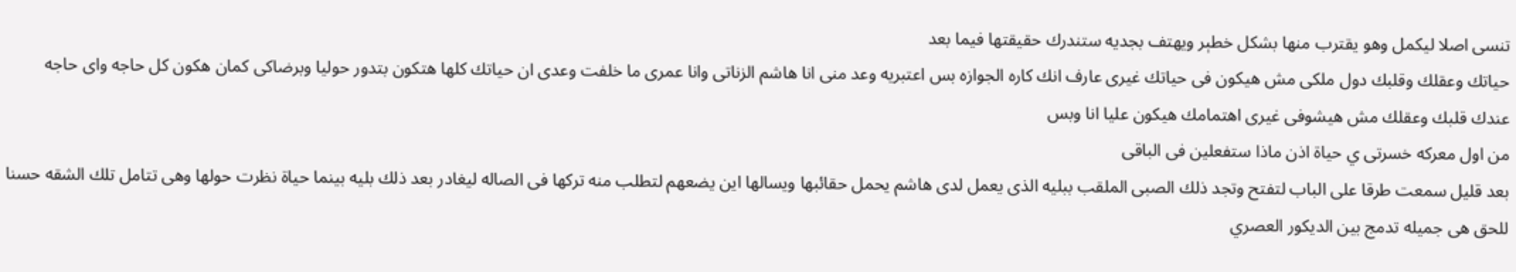تنسى اصلا ليكمل وهو يقترب منها بشكل خطېر ويهتف بجديه ستندرك حقيقتها فيما بعد
حياتك وعقلك وقلبك دول ملكى مش هيكون فى حياتك غيرى عارف انك كاره الجوازه بس اعتبريه وعد منى انا هاشم الزناتى وانا عمرى ما خلفت وعدى ان حياتك كلها هتكون بتدور حوليا وبرضاكى كمان هكون كل حاجه واى حاجه عندك قلبك وعقلك مش هيشوفى غيرى اهتمامك هيكون عليا انا وبس
من اول معركه خسرتى ي حياة اذن ماذا ستفعلين فى الباقى
بعد قليل سمعت طرقا على الباب لتفتح وتجد ذلك الصبى الملقب ببليه الذى يعمل لدى هاشم يحمل حقائبها ويسالها اين يضعهم لتطلب منه تركها فى الصاله ليغادر بعد ذلك بليه بينما حياة نظرت حولها وهى تتامل تلك الشقه حسنا للحق هى جميله تدمج بين الديكور العصري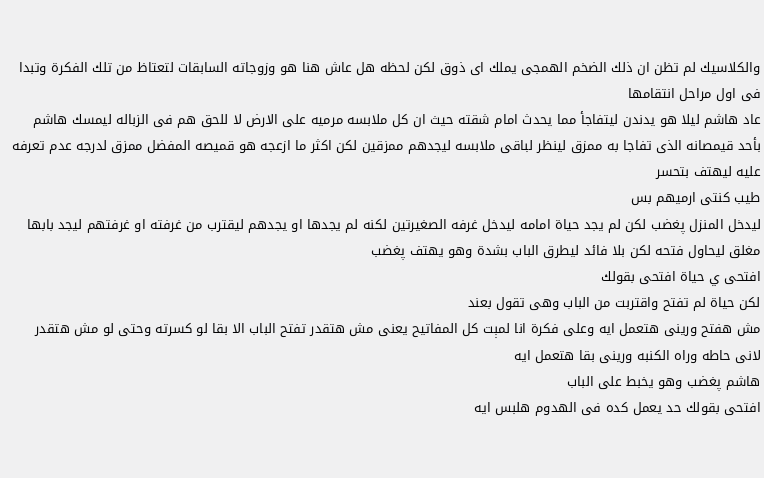والكلاسيك لم تظن ان ذلك الضخم الهمجى يملك اى ذوق لكن لحظه هل عاش هنا هو وزوجاته السابقات لتعتاظ من تلك الفكرة وتبدا فى اول مراحل انتقامها
عاد هاشم ليلا هو يدندن ليتفاجأ مما يحدث امام شقته حيث ان كل ملابسه مرميه على الارض لا للحق هم فى الزباله ليمسك هاشم بأحد قيمصانه الذى تفاجا به ممزق لينظر لباقى ملابسه ليجدهم ممزقين لكن اكثر ما ازعجه هو قميصه المفضل ممزق لدرجه عدم تعرفه عليه ليهتف بتحسر
طيب كنتى ارميهم بس
ليدخل المنزل پغضب لكن لم يجد حياة امامه ليدخل غرفه الصغيرتين لكنه لم يجدها او يجدهم ليقترب من غرفته او غرفتهم ليجد بابها مغلق ليحاول فتحه لكن بلا فائد ليطرق الباب بشدة وهو يهتف پغضب
افتحى ي حياة افتحى بقولك
لكن حياة لم تفتح واقتربت من الباب وهى تقول بعند
مش هفتح ورينى هتعمل ايه وعلى فكرة انا لمېت كل المفاتيح يعنى مش هتقدر تفتح الباب الا بقا لو كسرته وحتى لو مش هتقدر لانى حاطه وراه الكنبه ورينى بقا هتعمل ايه
هاشم پغضب وهو يخبط على الباب
افتحى بقولك حد يعمل كده فى الهدوم هلبس ايه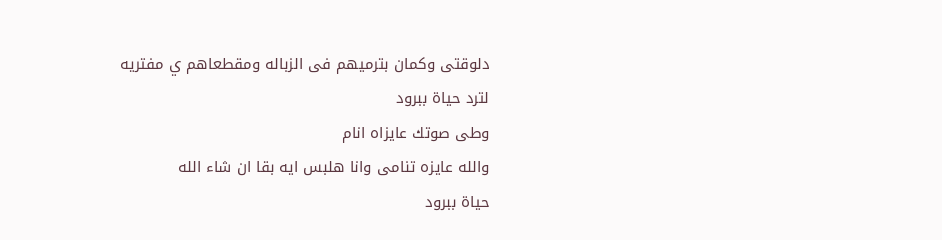دلوقتى وكمان بترميهم فى الزباله ومقطعاهم ي مفتريه
لترد حياة ببرود
وطى صوتك عايزاه انام
والله عايزه تنامى وانا هلبس ايه بقا ان شاء الله
حياة ببرود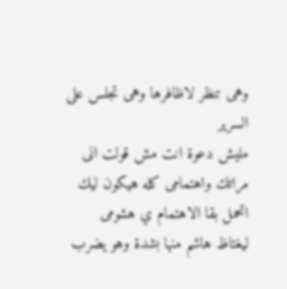وهى تنظر لاظافرها وهى تجلس على السرير
مليش دعوة انت مش قولت انى مراتك واهتمامى كله هيكون ليك اتحمل بقا الاهتمام ي هشومى
ليغتاظ هاشم منها بشدة وهو يضرب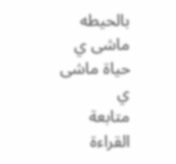بالحيطه
ماشى ي حياة ماشى ي
متابعة القراءة